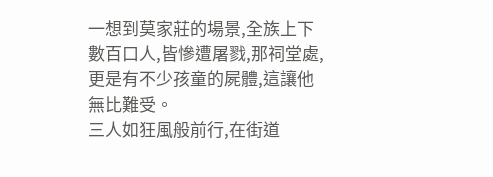一想到莫家莊的場景,全族上下數百口人,皆慘遭屠戮,那祠堂處,更是有不少孩童的屍體,這讓他無比難受。
三人如狂風般前行,在街道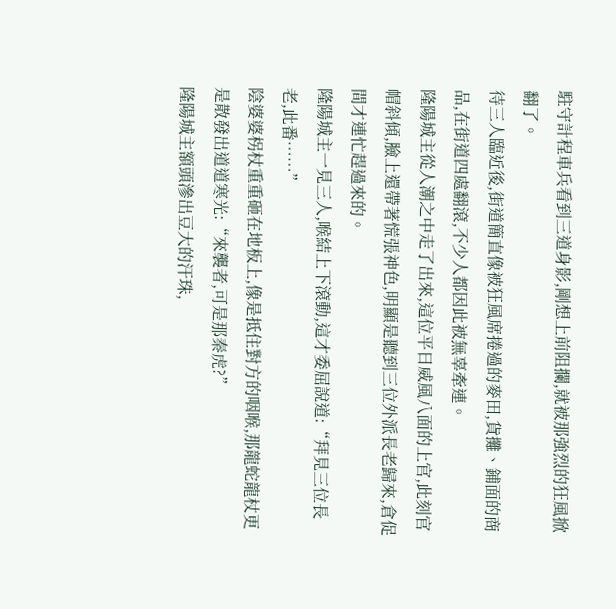駐守計程車兵看到三道身影,剛想上前阻攔,就被那強烈的狂風掀翻了。
待三人臨近後,街道簡直像被狂風席捲過的麥田,貨攤、鋪面的商品,在街道四處翻滾,不少人都因此被無辜牽連。
隆陽城主從人潮之中走了出來,這位平日威風八面的上官,此刻官帽斜傾,臉上還帶著慌張神色,明顯是聽到三位外派長老歸來,倉促間才連忙趕過來的。
隆陽城主一見三人,喉結上下滾動,這才委屈說道:“拜見三位長老,此番……”
陰婆婆柺杖重重砸在地板上,像是抵住對方的咽喉,那龍蛇龍杖更是散發出道道寒光:“來襲者,可是那秦虎?”
隆陽城主額頭滲出豆大的汗珠,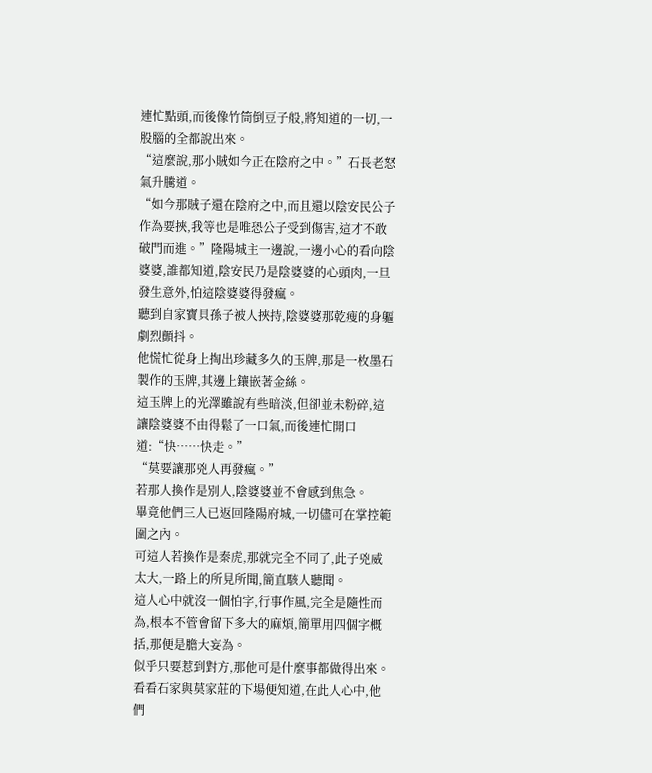連忙點頭,而後像竹筒倒豆子般,將知道的一切,一股腦的全都說出來。
“這麼說,那小賊如今正在陰府之中。”石長老怒氣升騰道。
“如今那賊子還在陰府之中,而且還以陰安民公子作為要挾,我等也是唯恐公子受到傷害,這才不敢破門而進。”隆陽城主一邊說,一邊小心的看向陰婆婆,誰都知道,陰安民乃是陰婆婆的心頭肉,一旦發生意外,怕這陰婆婆得發瘋。
聽到自家寶貝孫子被人挾持,陰婆婆那乾瘦的身軀劇烈顫抖。
他慌忙從身上掏出珍藏多久的玉牌,那是一枚墨石製作的玉牌,其邊上鑲嵌著金絲。
這玉牌上的光澤雖說有些暗淡,但卻並未粉碎,這讓陰婆婆不由得鬆了一口氣,而後連忙開口道:“快……快走。”
“莫要讓那兇人再發瘋。”
若那人換作是別人,陰婆婆並不會感到焦急。
畢竟他們三人已返回隆陽府城,一切儘可在掌控範圍之內。
可這人若換作是秦虎,那就完全不同了,此子兇威太大,一路上的所見所聞,簡直駭人聽聞。
這人心中就沒一個怕字,行事作風,完全是隨性而為,根本不管會留下多大的麻煩,簡單用四個字概括,那便是膽大妄為。
似乎只要惹到對方,那他可是什麼事都做得出來。
看看石家與莫家莊的下場便知道,在此人心中,他們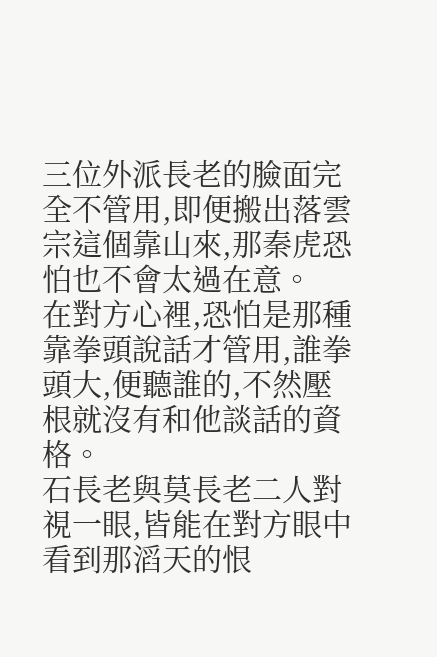三位外派長老的臉面完全不管用,即便搬出落雲宗這個靠山來,那秦虎恐怕也不會太過在意。
在對方心裡,恐怕是那種靠拳頭說話才管用,誰拳頭大,便聽誰的,不然壓根就沒有和他談話的資格。
石長老與莫長老二人對視一眼,皆能在對方眼中看到那滔天的恨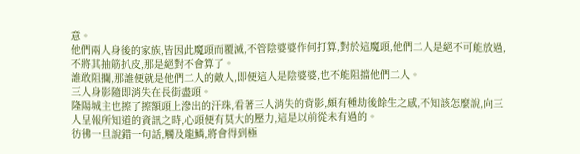意。
他們兩人身後的家族,皆因此魔頭而覆滅,不管陰婆婆作何打算,對於這魔頭,他們二人是絕不可能放過,不將其抽筋扒皮,那是絕對不會算了。
誰敢阻攔,那誰便就是他們二人的敵人,即便這人是陰婆婆,也不能阻擋他們二人。
三人身影隨即消失在長街盡頭。
隆陽城主也擦了擦額頭上滲出的汗珠,看著三人消失的背影,頗有種劫後餘生之感,不知該怎麼說,向三人呈報所知道的資訊之時,心頭便有莫大的壓力,這是以前從未有過的。
彷彿一旦說錯一句話,觸及龍鱗,將會得到極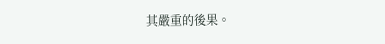其嚴重的後果。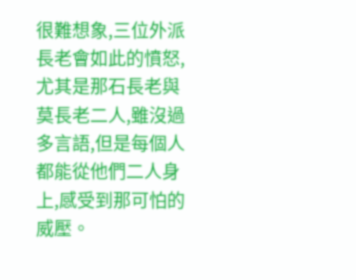很難想象,三位外派長老會如此的憤怒,尤其是那石長老與莫長老二人,雖沒過多言語,但是每個人都能從他們二人身上,感受到那可怕的威壓。